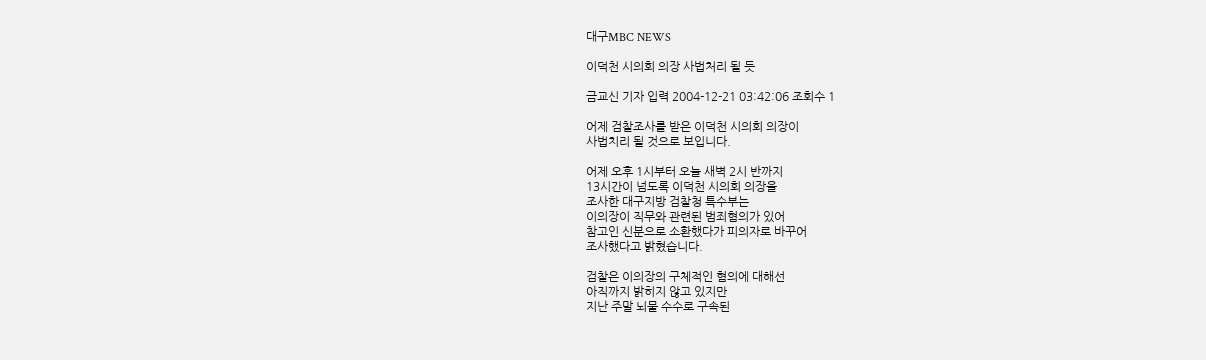대구MBC NEWS

이덕천 시의회 의장 사법처리 될 듯

금교신 기자 입력 2004-12-21 03:42:06 조회수 1

어제 검찰조사를 받은 이덕천 시의회 의장이
사법치리 될 것으로 보입니다.

어제 오후 1시부터 오늘 새벽 2시 반까지
13시간이 넘도록 이덕천 시의회 의장을
조사한 대구지방 검찰청 특수부는
이의장이 직무와 관련된 범죄혐의가 있어
참고인 신분으로 소환했다가 피의자로 바꾸어
조사했다고 밝혔습니다.

검찰은 이의장의 구체적인 혐의에 대해선
아직까지 밝히지 않고 있지만
지난 주말 뇌물 수수로 구속된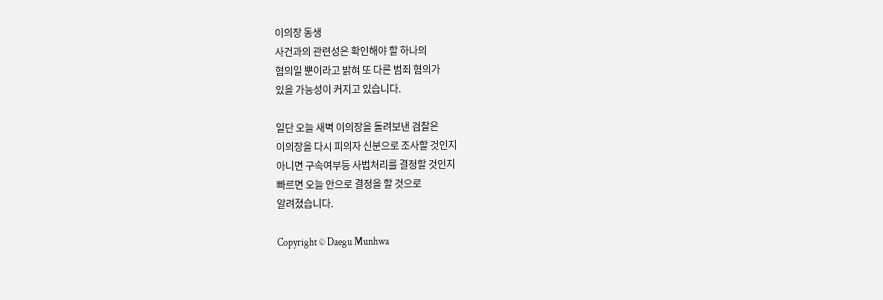이의장 동생
사건과의 관련성은 확인해야 할 하나의
혐의일 뿐이라고 밝혀 또 다른 범죄 혐의가
있을 가능성이 커지고 있습니다.

일단 오늘 새벽 이의장을 돌려보낸 검찰은
이의장을 다시 피의자 신분으로 조사할 것인지
아니면 구속여부등 사법처리를 결정할 것인지
빠르면 오늘 안으로 결정을 할 것으로
알려졌습니다.

Copyright © Daegu Munhwa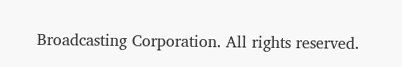Broadcasting Corporation. All rights reserved.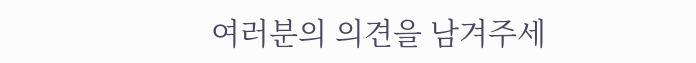여러분의 의견을 남겨주세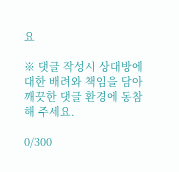요

※ 댓글 작성시 상대방에 대한 배려와 책임을 담아 깨끗한 댓글 환경에 동참해 주세요.

0/300